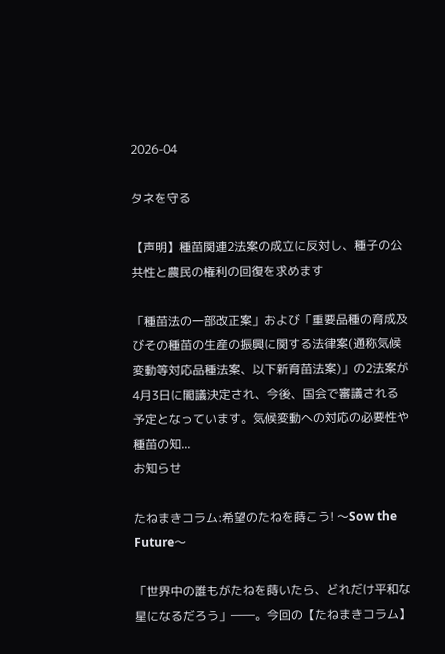2026-04

タネを守る

【声明】種苗関連2法案の成立に反対し、種子の公共性と農民の権利の回復を求めます

「種苗法の一部改正案」および「重要品種の育成及びその種苗の生産の振興に関する法律案(通称気候変動等対応品種法案、以下新育苗法案)」の2法案が4月3日に閣議決定され、今後、国会で審議される予定となっています。気候変動への対応の必要性や種苗の知...
お知らせ

たねまきコラム:希望のたねを蒔こう! 〜Sow the Future〜

「世界中の誰もがたねを蒔いたら、どれだけ平和な星になるだろう」――。今回の【たねまきコラム】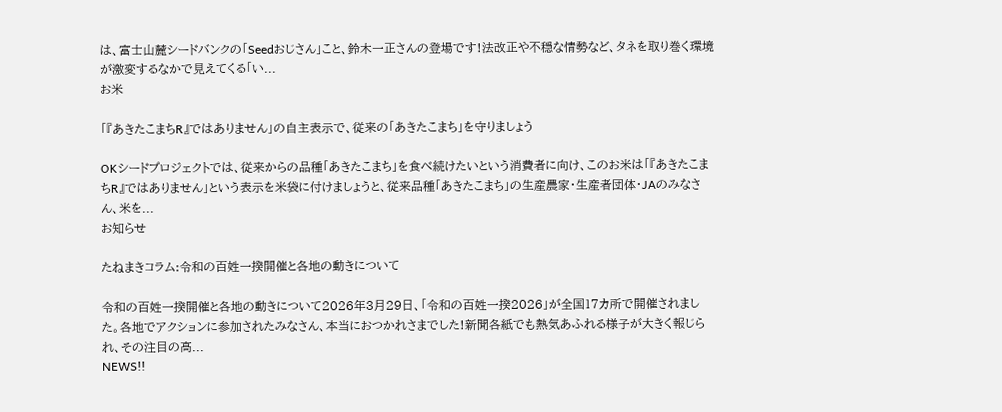は、富士山麓シードバンクの「Seedおじさん」こと、鈴木一正さんの登場です!法改正や不穏な情勢など、タネを取り巻く環境が激変するなかで見えてくる「い...
お米

「『あきたこまちR』ではありません」の自主表示で、従来の「あきたこまち」を守りましょう

OKシードプロジェクトでは、従来からの品種「あきたこまち」を食べ続けたいという消費者に向け、このお米は「『あきたこまちR』ではありません」という表示を米袋に付けましょうと、従来品種「あきたこまち」の生産農家・生産者団体・JAのみなさん、米を...
お知らせ

たねまきコラム:令和の百姓一揆開催と各地の動きについて

令和の百姓一揆開催と各地の動きについて2026年3月29日、「令和の百姓一揆2026」が全国17カ所で開催されました。各地でアクションに参加されたみなさん、本当におつかれさまでした!新聞各紙でも熱気あふれる様子が大きく報じられ、その注目の高...
NEWS!!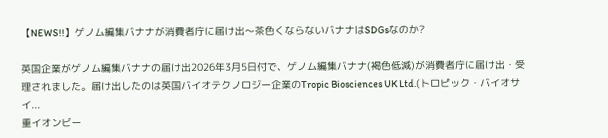【NEWS!!】ゲノム編集バナナが消費者庁に届け出〜茶色くならないバナナはSDGsなのか?

英国企業がゲノム編集バナナの届け出2026年3月5日付で、ゲノム編集バナナ(褐色低減)が消費者庁に届け出・受理されました。届け出したのは英国バイオテクノロジー企業のTropic Biosciences UK Ltd.(トロピック・バイオサイ...
重イオンビー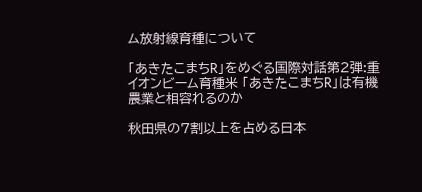ム放射線育種について

「あきたこまちR」をめぐる国際対話第2弾:重イオンビーム育種米 「あきたこまちR」は有機農業と相容れるのか

秋田県の7割以上を占める日本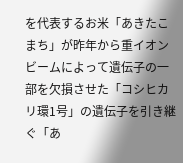を代表するお米「あきたこまち」が昨年から重イオンビームによって遺伝子の一部を欠損させた「コシヒカリ環1号」の遺伝子を引き継ぐ「あ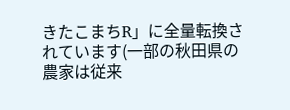きたこまちR」に全量転換されています(一部の秋田県の農家は従来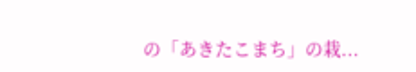の「あきたこまち」の栽...